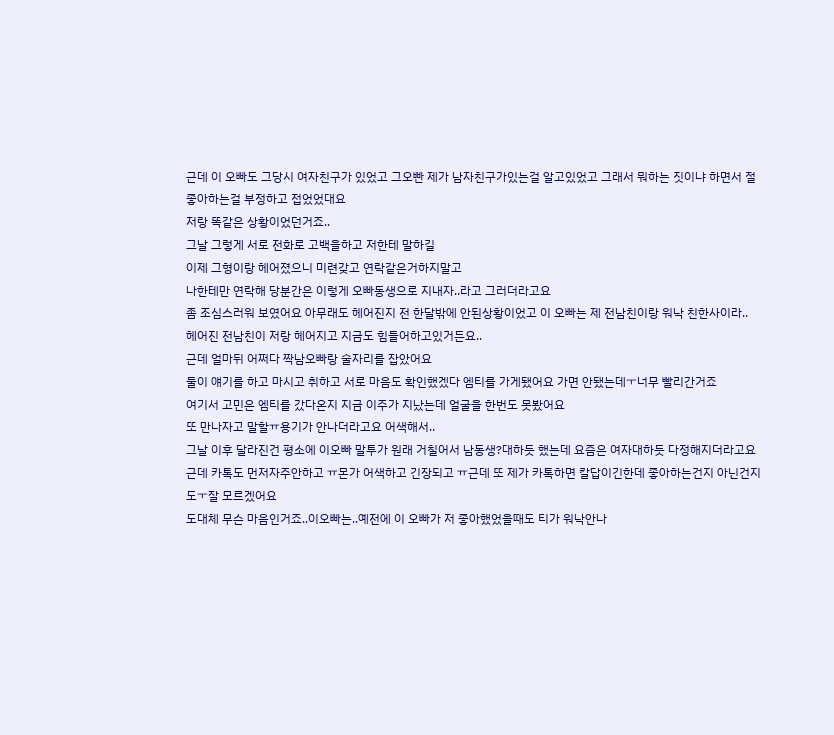근데 이 오빠도 그당시 여자친구가 있었고 그오빤 제가 남자친구가있는걸 알고있었고 그래서 뭐하는 짓이냐 하면서 절 좋아하는걸 부정하고 접었었대요
저랑 똑같은 상황이었던거죠..
그날 그렇게 서로 전화로 고백을하고 저한테 말하길
이제 그형이랑 헤어졌으니 미련갖고 연락같은거하지말고
나한테만 연락해 당분간은 이렇게 오빠동생으로 지내자..라고 그러더라고요
좀 조심스러워 보였어요 아무래도 헤어진지 전 한달밖에 안된상황이었고 이 오빠는 제 전남친이랑 워낙 친한사이라..
헤어진 전남친이 저랑 헤어지고 지금도 힘들어하고있거든요..
근데 얼마뒤 어쩌다 짝남오빠랑 술자리를 잡았어요
둘이 얘기를 하고 마시고 취하고 서로 마음도 확인했겠다 엠티를 가게됐어요 가면 안됐는데ㅜ너무 빨리간거죠
여기서 고민은 엠티를 갔다온지 지금 이주가 지났는데 얼굴을 한번도 못봤어요
또 만나자고 말할ㅠ용기가 안나더라고요 어색해서..
그날 이후 달라진건 평소에 이오빠 말투가 원래 거칠어서 남동생?대하듯 했는데 요즘은 여자대하듯 다정해지더라고요
근데 카톡도 먼저자주안하고 ㅠ몬가 어색하고 긴장되고 ㅠ근데 또 제가 카톡하면 칼답이긴한데 좋아하는건지 아닌건지도ㅜ잘 모르겠어요
도대체 무슨 마음인거죠..이오빠는..예전에 이 오빠가 저 좋아했었을때도 티가 워낙안나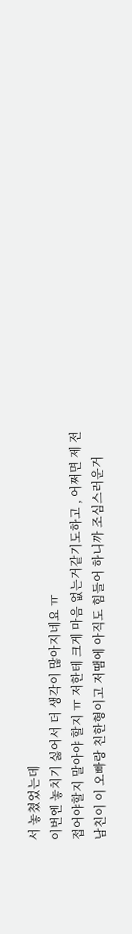서 놓쳤었는데
이번엔 놓치기 싫어서 더 생각이 많아지네요 ㅠ
접어야할지 말아야 할지 ㅠ 저한테 크게 마음 없는거같기도하고 , 어쩌면 제 전남친이 이 오빠랑 친한형이고 저땜에 아직도 힘들어 하니까 조심스러운거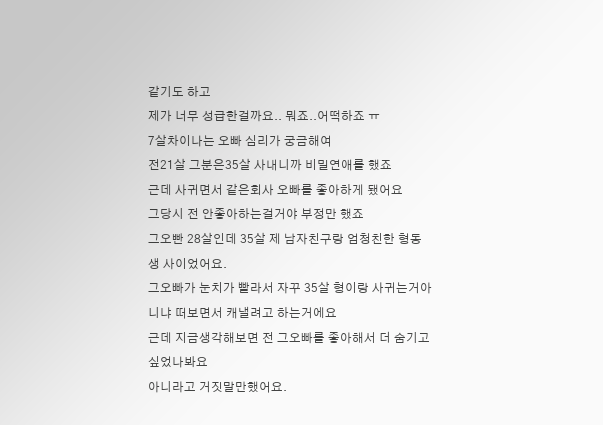같기도 하고
제가 너무 성급한걸까요.. 뭐죠..어떡하죠 ㅠ
7살차이나는 오빠 심리가 궁금해여
전21살 그분은35살 사내니까 비밀연애를 했죠
근데 사귀면서 같은회사 오빠를 좋아하게 됐어요
그당시 전 안좋아하는걸거야 부정만 했죠
그오빤 28살인데 35살 제 남자친구랑 엄청친한 형동생 사이었어요.
그오빠가 눈치가 빨라서 자꾸 35살 형이랑 사귀는거아니냐 떠보면서 캐낼려고 하는거에요
근데 지금생각해보면 전 그오빠를 좋아해서 더 숨기고 싶었나봐요
아니라고 거짓말만했어요.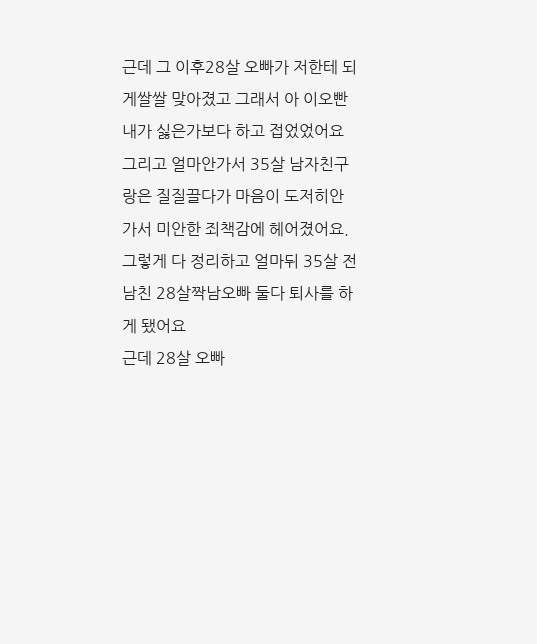근데 그 이후28살 오빠가 저한테 되게쌀쌀 맞아졌고 그래서 아 이오빤 내가 싫은가보다 하고 접었었어요
그리고 얼마안가서 35살 남자친구랑은 질질끌다가 마음이 도저히안가서 미안한 죄책감에 헤어졌어요.
그렇게 다 정리하고 얼마뒤 35살 전남친 28살짝남오빠 둘다 퇴사를 하게 됐어요
근데 28살 오빠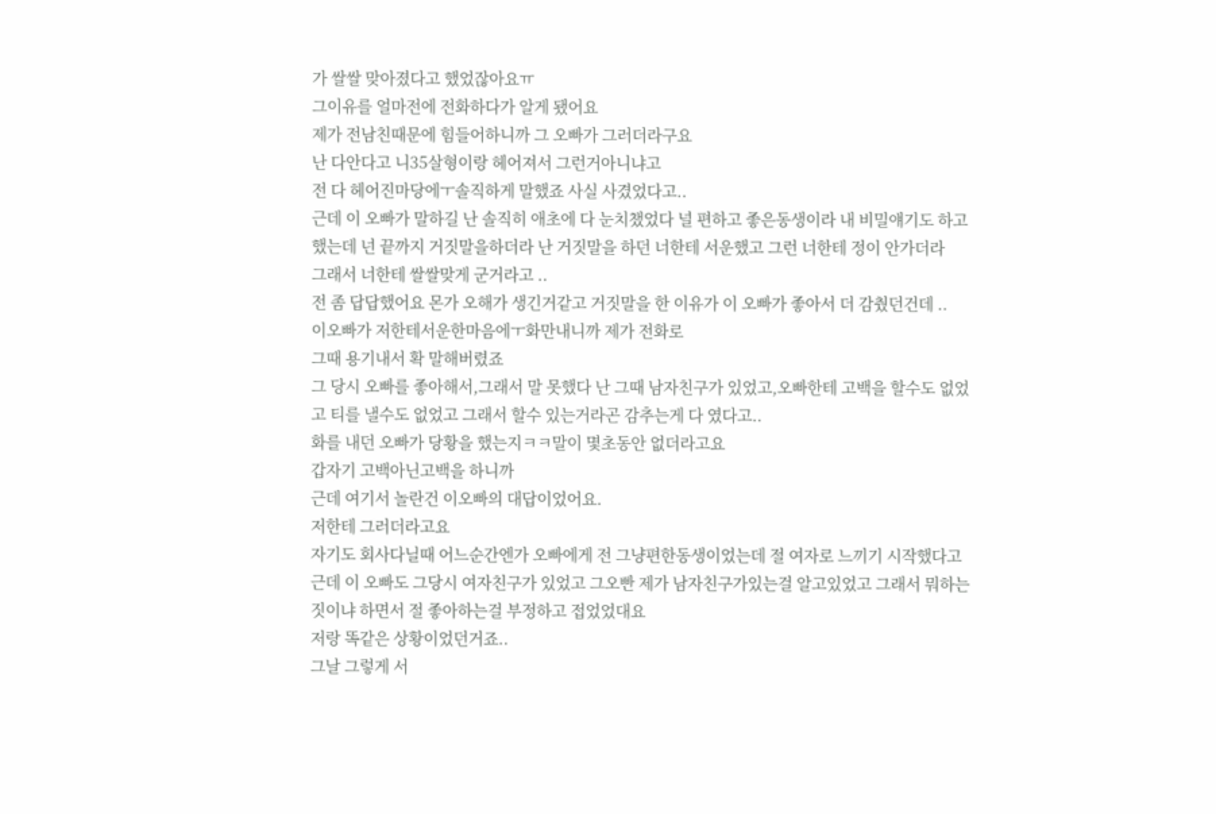가 쌀쌀 맞아졌다고 했었잖아요ㅠ
그이유를 얼마전에 전화하다가 알게 됐어요
제가 전남친때문에 힘들어하니까 그 오빠가 그러더라구요
난 다안다고 니35살형이랑 헤어져서 그런거아니냐고
전 다 헤어진마당에ㅜ솔직하게 말했죠 사실 사겼었다고..
근데 이 오빠가 말하길 난 솔직히 애초에 다 눈치챘었다 널 편하고 좋은동생이라 내 비밀얘기도 하고 했는데 넌 끝까지 거짓말을하더라 난 거짓말을 하던 너한테 서운했고 그런 너한테 정이 안가더라
그래서 너한테 쌀쌀맞게 군거라고 ..
전 좀 답답했어요 몬가 오해가 생긴거같고 거짓말을 한 이유가 이 오빠가 좋아서 더 감췄던건데 ..
이오빠가 저한테서운한마음에ㅜ화만내니까 제가 전화로
그때 용기내서 확 말해버렸죠
그 당시 오빠를 좋아해서,그래서 말 못했다 난 그때 남자친구가 있었고,오빠한테 고백을 할수도 없었고 티를 낼수도 없었고 그래서 할수 있는거라곤 감추는게 다 였다고..
화를 내던 오빠가 당황을 했는지ㅋㅋ말이 몇초동안 없더라고요
갑자기 고백아닌고백을 하니까
근데 여기서 놀란건 이오빠의 대답이었어요.
저한테 그러더라고요
자기도 회사다닐때 어느순간엔가 오빠에게 전 그냥편한동생이었는데 절 여자로 느끼기 시작했다고
근데 이 오빠도 그당시 여자친구가 있었고 그오빤 제가 남자친구가있는걸 알고있었고 그래서 뭐하는 짓이냐 하면서 절 좋아하는걸 부정하고 접었었대요
저랑 똑같은 상황이었던거죠..
그날 그렇게 서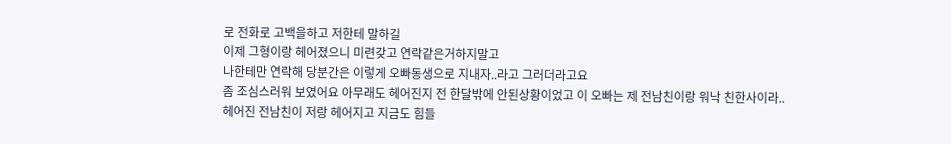로 전화로 고백을하고 저한테 말하길
이제 그형이랑 헤어졌으니 미련갖고 연락같은거하지말고
나한테만 연락해 당분간은 이렇게 오빠동생으로 지내자..라고 그러더라고요
좀 조심스러워 보였어요 아무래도 헤어진지 전 한달밖에 안된상황이었고 이 오빠는 제 전남친이랑 워낙 친한사이라..
헤어진 전남친이 저랑 헤어지고 지금도 힘들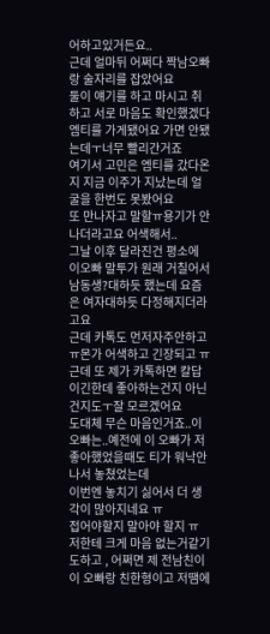어하고있거든요..
근데 얼마뒤 어쩌다 짝남오빠랑 술자리를 잡았어요
둘이 얘기를 하고 마시고 취하고 서로 마음도 확인했겠다 엠티를 가게됐어요 가면 안됐는데ㅜ너무 빨리간거죠
여기서 고민은 엠티를 갔다온지 지금 이주가 지났는데 얼굴을 한번도 못봤어요
또 만나자고 말할ㅠ용기가 안나더라고요 어색해서..
그날 이후 달라진건 평소에 이오빠 말투가 원래 거칠어서 남동생?대하듯 했는데 요즘은 여자대하듯 다정해지더라고요
근데 카톡도 먼저자주안하고 ㅠ몬가 어색하고 긴장되고 ㅠ근데 또 제가 카톡하면 칼답이긴한데 좋아하는건지 아닌건지도ㅜ잘 모르겠어요
도대체 무슨 마음인거죠..이오빠는..예전에 이 오빠가 저 좋아했었을때도 티가 워낙안나서 놓쳤었는데
이번엔 놓치기 싫어서 더 생각이 많아지네요 ㅠ
접어야할지 말아야 할지 ㅠ 저한테 크게 마음 없는거같기도하고 , 어쩌면 제 전남친이 이 오빠랑 친한형이고 저땜에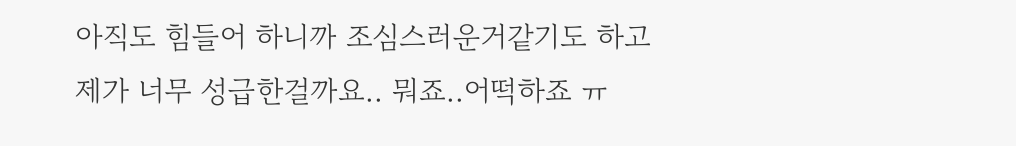아직도 힘들어 하니까 조심스러운거같기도 하고
제가 너무 성급한걸까요.. 뭐죠..어떡하죠 ㅠ